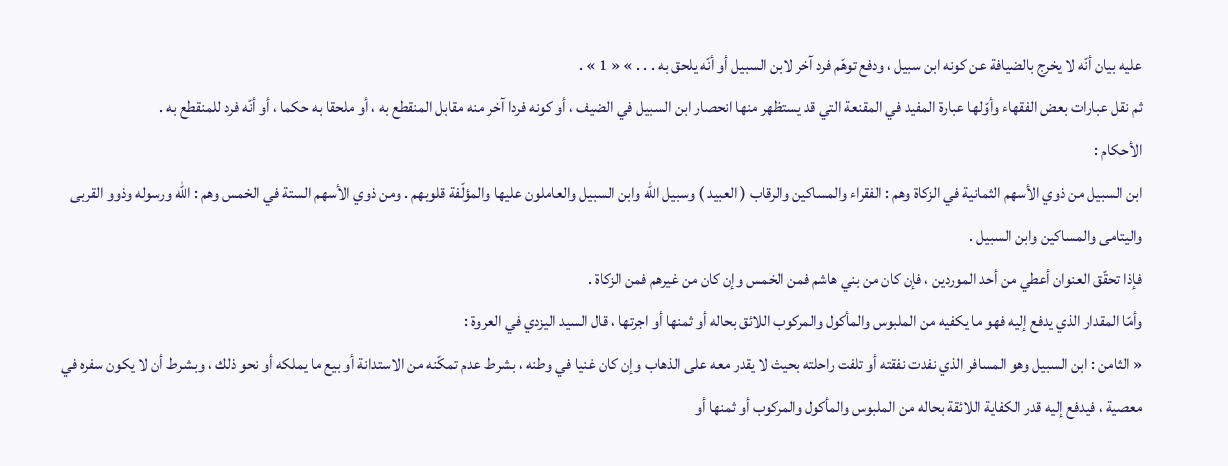عليه بيان أنّه لا يخرج بالضيافة عن كونه ابن سبيل ، ودفع توهّم فرد آخر لابن السبيل أو أنّه يلحق به . . . » « 1 » .
ثم نقل عبارات بعض الفقهاء وأوّلها عبارة المفيد في المقنعة التي قد يستظهر منها انحصار ابن السبيل في الضيف ، أو كونه فردا آخر منه مقابل المنقطع به ، أو ملحقا به حكما ، أو أنّه فرد للمنقطع به .
الأحكام :
ابن السبيل من ذوي الأسهم الثمانية في الزكاة وهم : الفقراء والمساكين والرقاب ( العبيد ) وسبيل الله وابن السبيل والعاملون عليها والمؤلّفة قلوبهم . ومن ذوي الأسهم الستة في الخمس وهم : الله ورسوله وذوو القربى واليتامى والمساكين وابن السبيل .
فإذا تحقّق العنوان أعطي من أحد الموردين ، فإن كان من بني هاشم فمن الخمس وإن كان من غيرهم فمن الزكاة .
وأمّا المقدار الذي يدفع إليه فهو ما يكفيه من الملبوس والمأكول والمركوب اللائق بحاله أو ثمنها أو اجرتها ، قال السيد اليزدي في العروة :
« الثامن : ابن السبيل وهو المسافر الذي نفدت نفقته أو تلفت راحلته بحيث لا يقدر معه على الذهاب وإن كان غنيا في وطنه ، بشرط عدم تمكّنه من الاستدانة أو بيع ما يملكه أو نحو ذلك ، وبشرط أن لا يكون سفره في معصية ، فيدفع إليه قدر الكفاية اللائقة بحاله من الملبوس والمأكول والمركوب أو ثمنها أو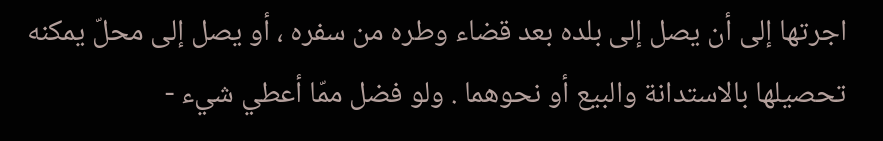اجرتها إلى أن يصل إلى بلده بعد قضاء وطره من سفره ، أو يصل إلى محلّ يمكنه تحصيلها بالاستدانة والبيع أو نحوهما . ولو فضل ممّا أعطي شيء -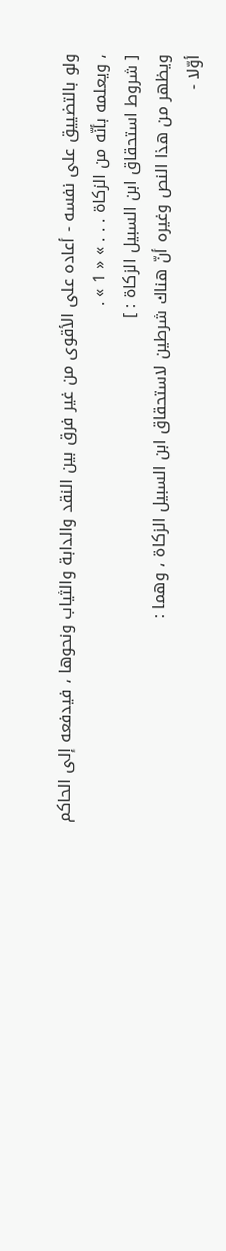ولو بالتضييق على نفسه - أعاده على الأقوى من غير فرق بين النقد والدابة والثياب ونحوها ، فيدفعه إلى الحاكم ، ويعلمه بأنّه من الزكاة . . . » « 1 » .
[ شروط استحقاق ابن السبيل الزكاة : ]
ويظهر من هذا النص وغيره أنّ هناك شرطين لاستحقاق ابن السبيل الزكاة ، وهما :
أوّلا -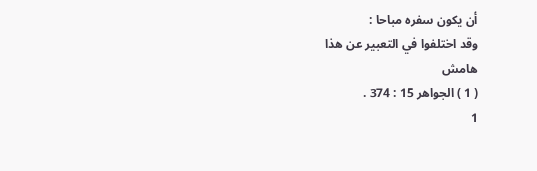أن يكون سفره مباحا :
وقد اختلفوا في التعبير عن هذا
هامش
( 1 ) الجواهر 15 : 374 .
1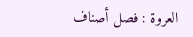العروة : فصل أصناف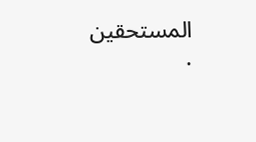المستحقين .